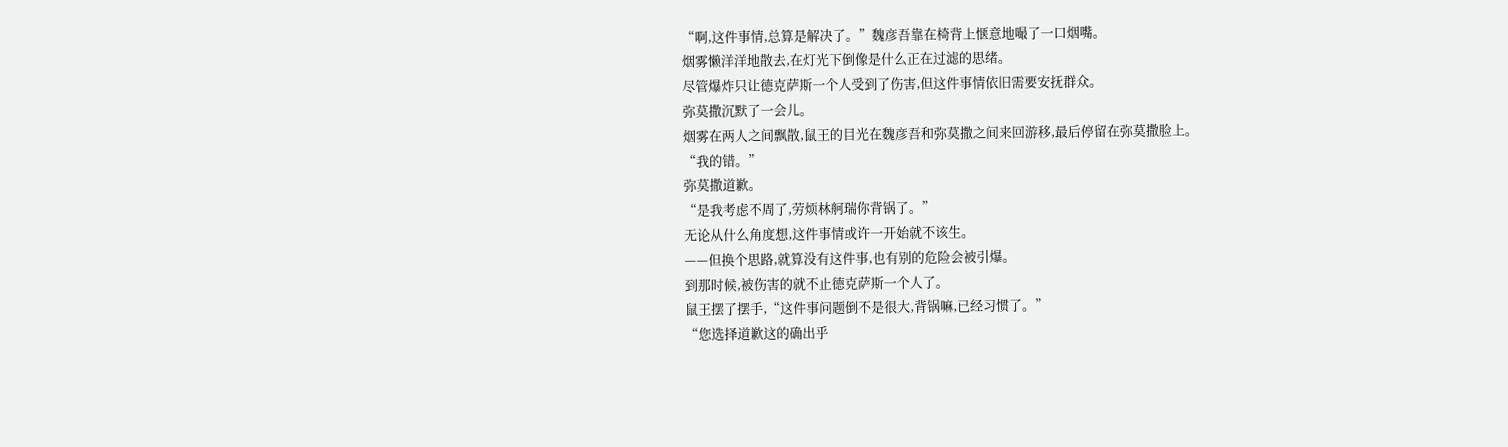“啊,这件事情,总算是解决了。”魏彦吾靠在椅背上惬意地嘬了一口烟嘴。
烟雾懒洋洋地散去,在灯光下倒像是什么正在过滤的思绪。
尽管爆炸只让德克萨斯一个人受到了伤害,但这件事情依旧需要安抚群众。
弥莫撒沉默了一会儿。
烟雾在两人之间飘散,鼠王的目光在魏彦吾和弥莫撒之间来回游移,最后停留在弥莫撒脸上。
“我的错。”
弥莫撒道歉。
“是我考虑不周了,劳烦林舸瑞你背锅了。”
无论从什么角度想,这件事情或许一开始就不该生。
——但换个思路,就算没有这件事,也有别的危险会被引爆。
到那时候,被伤害的就不止德克萨斯一个人了。
鼠王摆了摆手,“这件事问题倒不是很大,背锅嘛,已经习惯了。”
“您选择道歉这的确出乎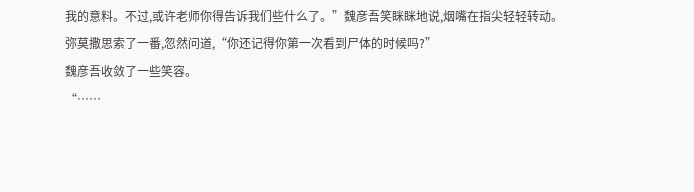我的意料。不过,或许老师你得告诉我们些什么了。”魏彦吾笑眯眯地说,烟嘴在指尖轻轻转动。
弥莫撒思索了一番,忽然问道,“你还记得你第一次看到尸体的时候吗?”
魏彦吾收敛了一些笑容。
“……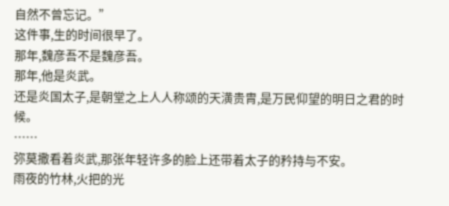自然不曾忘记。”
这件事,生的时间很早了。
那年,魏彦吾不是魏彦吾。
那年,他是炎武。
还是炎国太子,是朝堂之上人人称颂的天潢贵胄,是万民仰望的明日之君的时候。
……
弥莫撒看着炎武,那张年轻许多的脸上还带着太子的矜持与不安。
雨夜的竹林,火把的光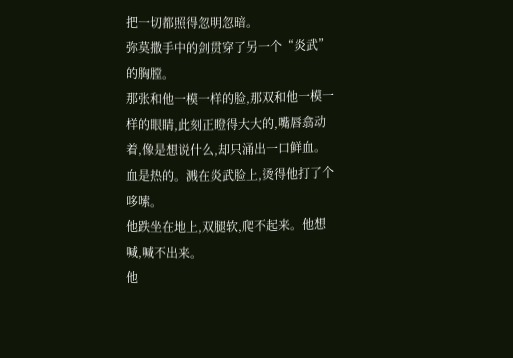把一切都照得忽明忽暗。
弥莫撒手中的剑贯穿了另一个“炎武”的胸膛。
那张和他一模一样的脸,那双和他一模一样的眼睛,此刻正瞪得大大的,嘴唇翕动着,像是想说什么,却只涌出一口鲜血。
血是热的。溅在炎武脸上,烫得他打了个哆嗦。
他跌坐在地上,双腿软,爬不起来。他想喊,喊不出来。
他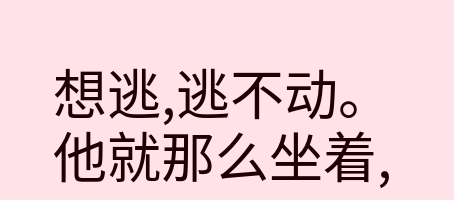想逃,逃不动。
他就那么坐着,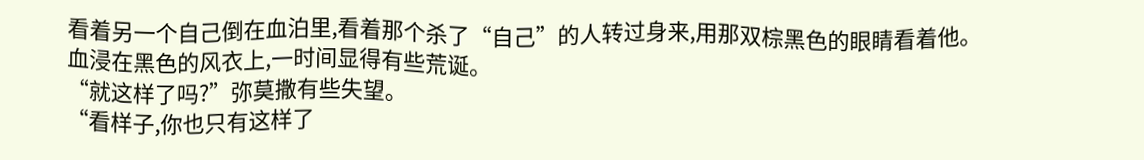看着另一个自己倒在血泊里,看着那个杀了“自己”的人转过身来,用那双棕黑色的眼睛看着他。
血浸在黑色的风衣上,一时间显得有些荒诞。
“就这样了吗?”弥莫撒有些失望。
“看样子,你也只有这样了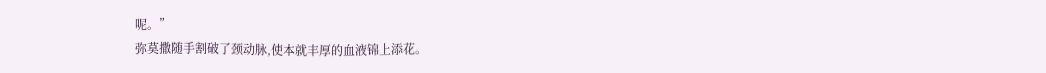呢。”
弥莫撒随手割破了颈动脉,使本就丰厚的血液锦上添花。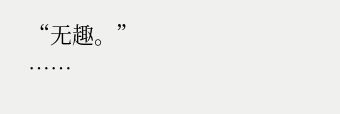“无趣。”
……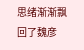思绪渐渐飘回了魏彦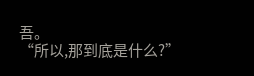吾。
“所以,那到底是什么?”